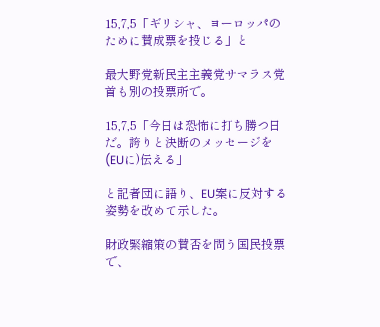15,7,5「ギリシャ、ヨーロッパのために賛成票を投じる」と

最大野党新民主主義党サマラス党首も別の投票所で。

15,7,5「今日は恐怖に打ち勝つ日だ。誇りと決断のメッセージを(EUに)伝える」

と記者団に語り、EU案に反対する姿勢を改めて示した。

財政緊縮策の賛否を問う国民投票で、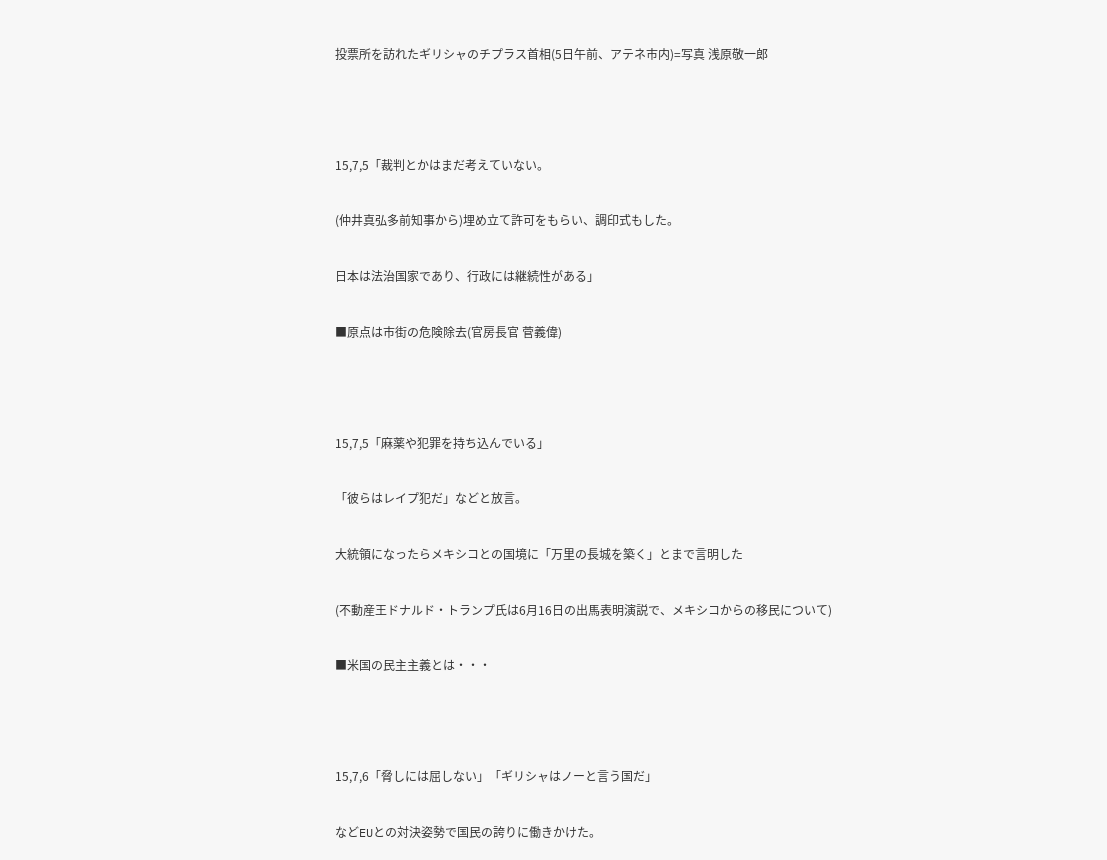投票所を訪れたギリシャのチプラス首相(5日午前、アテネ市内)=写真 浅原敬一郎



15,7,5「裁判とかはまだ考えていない。

(仲井真弘多前知事から)埋め立て許可をもらい、調印式もした。

日本は法治国家であり、行政には継続性がある」

■原点は市街の危険除去(官房長官 菅義偉)



15,7,5「麻薬や犯罪を持ち込んでいる」

「彼らはレイプ犯だ」などと放言。

大統領になったらメキシコとの国境に「万里の長城を築く」とまで言明した

(不動産王ドナルド・トランプ氏は6月16日の出馬表明演説で、メキシコからの移民について)

■米国の民主主義とは・・・



15,7,6「脅しには屈しない」「ギリシャはノーと言う国だ」

などEUとの対決姿勢で国民の誇りに働きかけた。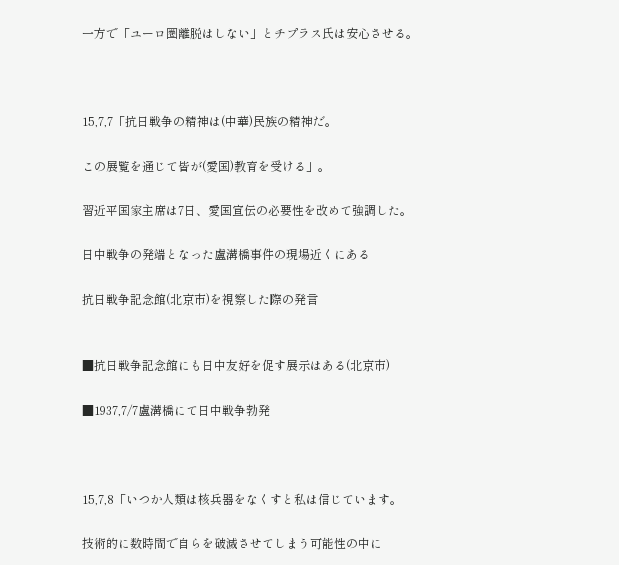一方で「ユーロ圏離脱はしない」とチプラス氏は安心させる。



15,7,7「抗日戦争の精神は(中華)民族の精神だ。

この展覧を通じて皆が(愛国)教育を受ける」。

習近平国家主席は7日、愛国宣伝の必要性を改めて強調した。

日中戦争の発端となった盧溝橋事件の現場近くにある

抗日戦争記念館(北京市)を視察した際の発言


■抗日戦争記念館にも日中友好を促す展示はある(北京市)

■1937,7/7盧溝橋にて日中戦争勃発



15,7,8「いつか人類は核兵器をなくすと私は信じています。

技術的に数時間で自らを破滅させてしまう可能性の中に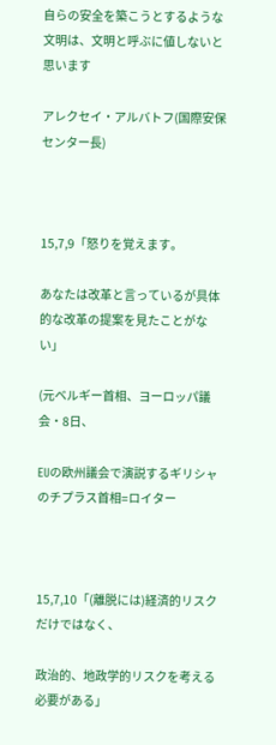自らの安全を築こうとするような文明は、文明と呼ぶに値しないと思います

アレクセイ・アルバトフ(国際安保センター長)



15,7,9「怒りを覚えます。

あなたは改革と言っているが具体的な改革の提案を見たことがない」

(元ベルギー首相、ヨーロッパ議会・8日、

EUの欧州議会で演説するギリシャのチプラス首相=ロイター



15,7,10「(離脱には)経済的リスクだけではなく、

政治的、地政学的リスクを考える必要がある」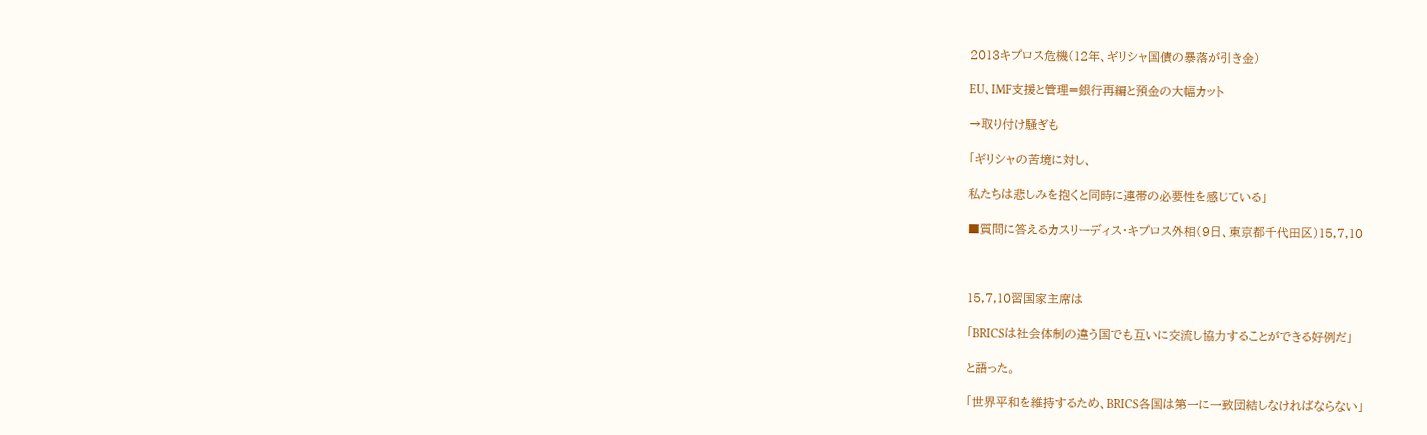2013キプロス危機(12年、ギリシャ国債の暴落が引き金)

EU、IMF支援と管理=銀行再編と預金の大幅カット

→取り付け騒ぎも

「ギリシャの苦境に対し、

私たちは悲しみを抱くと同時に連帯の必要性を感じている」

■質問に答えるカスリーディス・キプロス外相(9日、東京都千代田区)15,7,10



15,7,10習国家主席は

「BRICSは社会体制の違う国でも互いに交流し協力することができる好例だ」

と語った。

「世界平和を維持するため、BRICS各国は第一に一致団結しなければならない」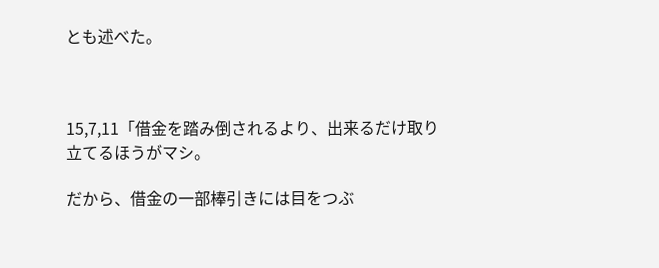とも述べた。



15,7,11「借金を踏み倒されるより、出来るだけ取り立てるほうがマシ。

だから、借金の一部棒引きには目をつぶ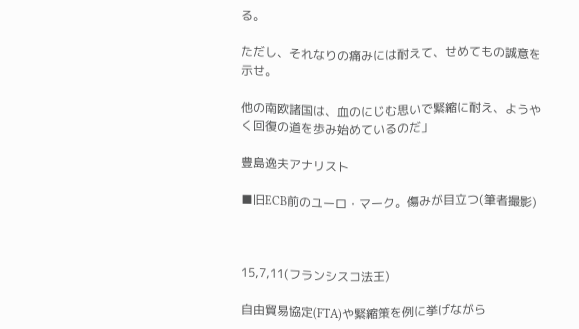る。

ただし、それなりの痛みには耐えて、せめてもの誠意を示せ。

他の南欧諸国は、血のにじむ思いで緊縮に耐え、ようやく回復の道を歩み始めているのだ」

豊島逸夫アナリスト

■旧ECB前のユーロ・マーク。傷みが目立つ(筆者撮影)



15,7,11(フランシスコ法王)

自由貿易協定(FTA)や緊縮策を例に挙げながら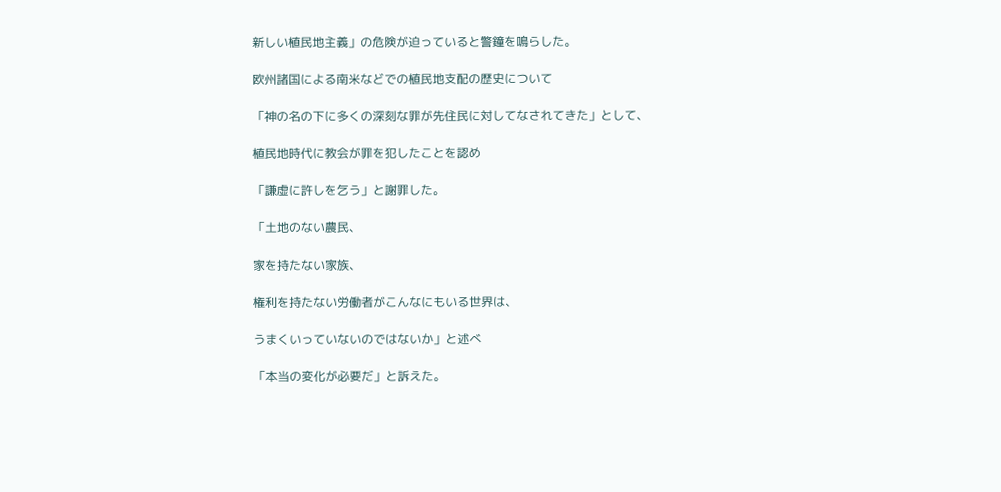新しい植民地主義」の危険が迫っていると警鐘を鳴らした。

欧州諸国による南米などでの植民地支配の歴史について

「神の名の下に多くの深刻な罪が先住民に対してなされてきた」として、

植民地時代に教会が罪を犯したことを認め

「謙虚に許しを乞う」と謝罪した。

「土地のない農民、

家を持たない家族、

権利を持たない労働者がこんなにもいる世界は、

うまくいっていないのではないか」と述べ

「本当の変化が必要だ」と訴えた。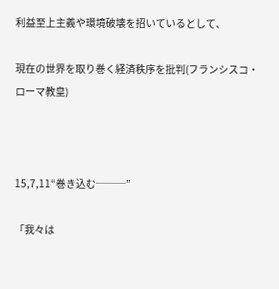利益至上主義や環境破壊を招いているとして、

現在の世界を取り巻く経済秩序を批判(フランシスコ・ローマ教皇)



15,7,11“巻き込む───”

「我々は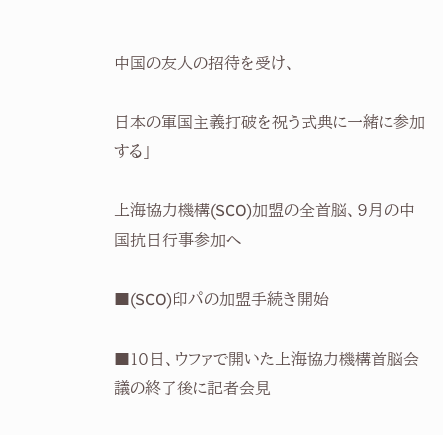中国の友人の招待を受け、

日本の軍国主義打破を祝う式典に一緒に参加する」

上海協力機構(SCO)加盟の全首脳、9月の中国抗日行事参加へ

■(SCO)印パの加盟手続き開始

■10日、ウファで開いた上海協力機構首脳会議の終了後に記者会見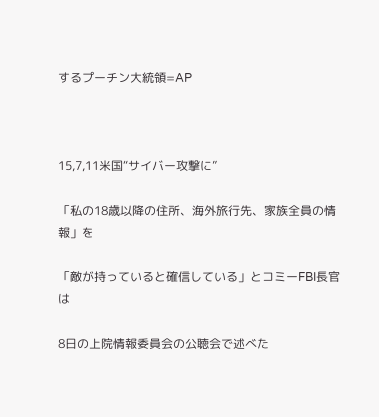するプーチン大統領=AP



15,7,11米国“サイバー攻撃に”

「私の18歳以降の住所、海外旅行先、家族全員の情報」を

「敵が持っていると確信している」とコミーFBI長官は

8日の上院情報委員会の公聴会で述べた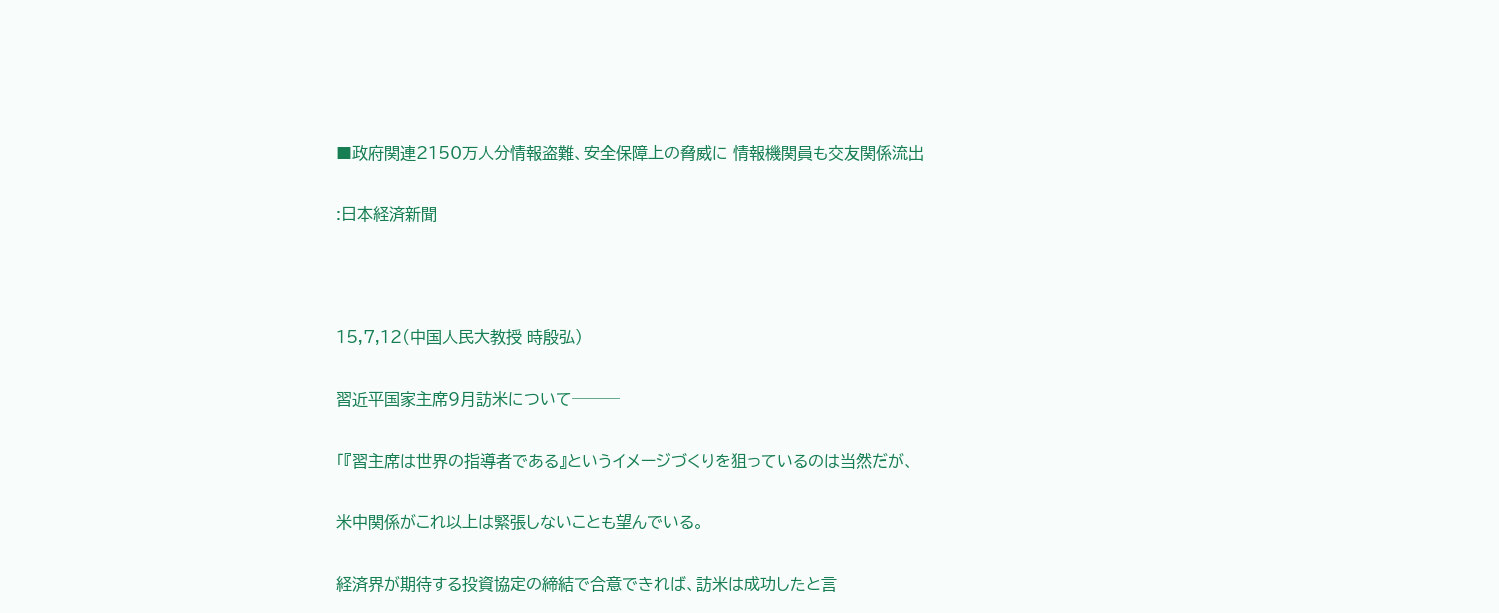■政府関連2150万人分情報盗難、安全保障上の脅威に 情報機関員も交友関係流出

:日本経済新聞



15,7,12(中国人民大教授 時殷弘)

習近平国家主席9月訪米について───

「『習主席は世界の指導者である』というイメージづくりを狙っているのは当然だが、

米中関係がこれ以上は緊張しないことも望んでいる。

経済界が期待する投資協定の締結で合意できれば、訪米は成功したと言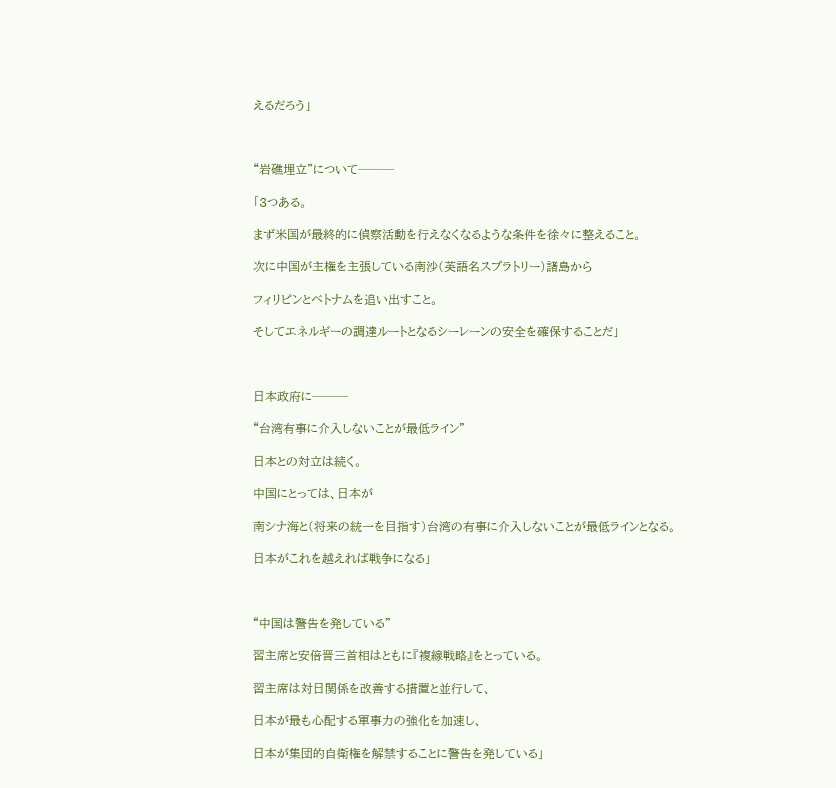えるだろう」



“岩礁埋立”について───

「3つある。

まず米国が最終的に偵察活動を行えなくなるような条件を徐々に整えること。

次に中国が主権を主張している南沙(英語名スプラトリー)諸島から

フィリピンとベトナムを追い出すこと。

そしてエネルギーの調達ルートとなるシーレーンの安全を確保することだ」



日本政府に───

“台湾有事に介入しないことが最低ライン”

日本との対立は続く。

中国にとっては、日本が

南シナ海と(将来の統一を目指す)台湾の有事に介入しないことが最低ラインとなる。

日本がこれを越えれば戦争になる」



“中国は警告を発している”

習主席と安倍晋三首相はともに『複線戦略』をとっている。

習主席は対日関係を改善する措置と並行して、

日本が最も心配する軍事力の強化を加速し、

日本が集団的自衛権を解禁することに警告を発している」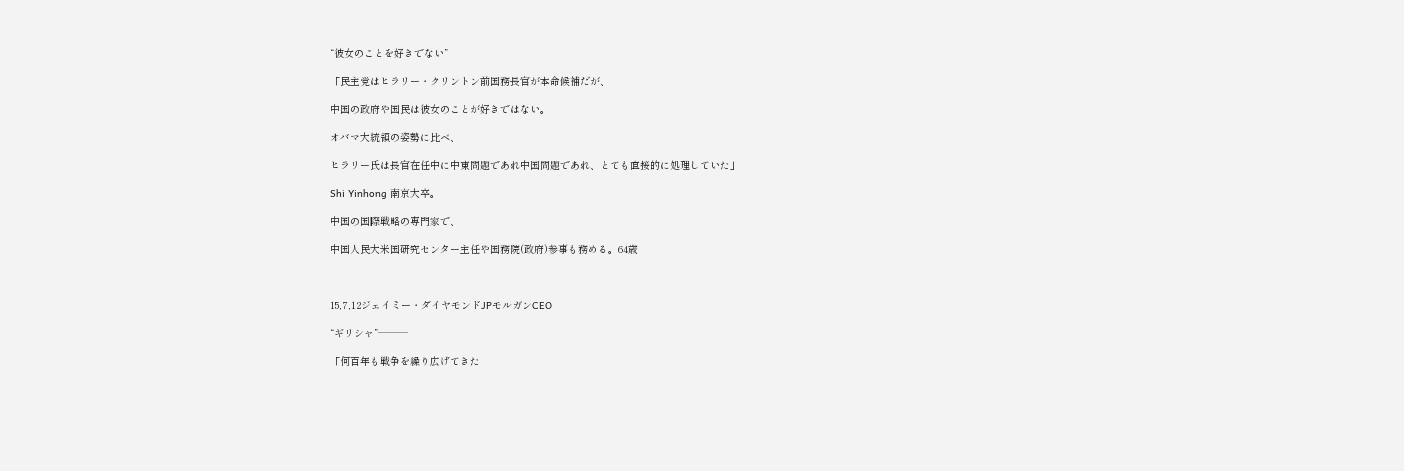“彼女のことを好きでない”

「民主党はヒラリー・クリントン前国務長官が本命候補だが、

中国の政府や国民は彼女のことが好きではない。

オバマ大統領の姿勢に比べ、

ヒラリー氏は長官在任中に中東問題であれ中国問題であれ、とても直接的に処理していた」

Shi Yinhong 南京大卒。

中国の国際戦略の専門家で、

中国人民大米国研究センター主任や国務院(政府)参事も務める。64歳



15,7,12ジェイミー・ダイヤモンドJPモルガンCEO

“ギリシャ”───

「何百年も戦争を繰り広げてきた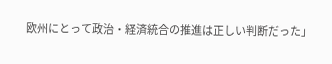欧州にとって政治・経済統合の推進は正しい判断だった」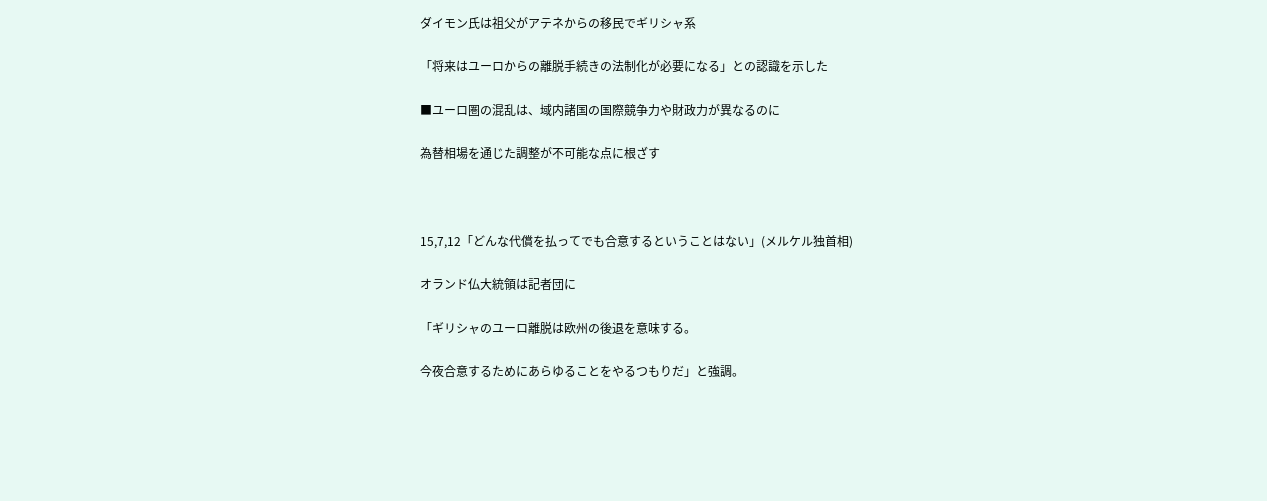ダイモン氏は祖父がアテネからの移民でギリシャ系

「将来はユーロからの離脱手続きの法制化が必要になる」との認識を示した

■ユーロ圏の混乱は、域内諸国の国際競争力や財政力が異なるのに

為替相場を通じた調整が不可能な点に根ざす



15,7,12「どんな代償を払ってでも合意するということはない」(メルケル独首相)

オランド仏大統領は記者団に

「ギリシャのユーロ離脱は欧州の後退を意味する。

今夜合意するためにあらゆることをやるつもりだ」と強調。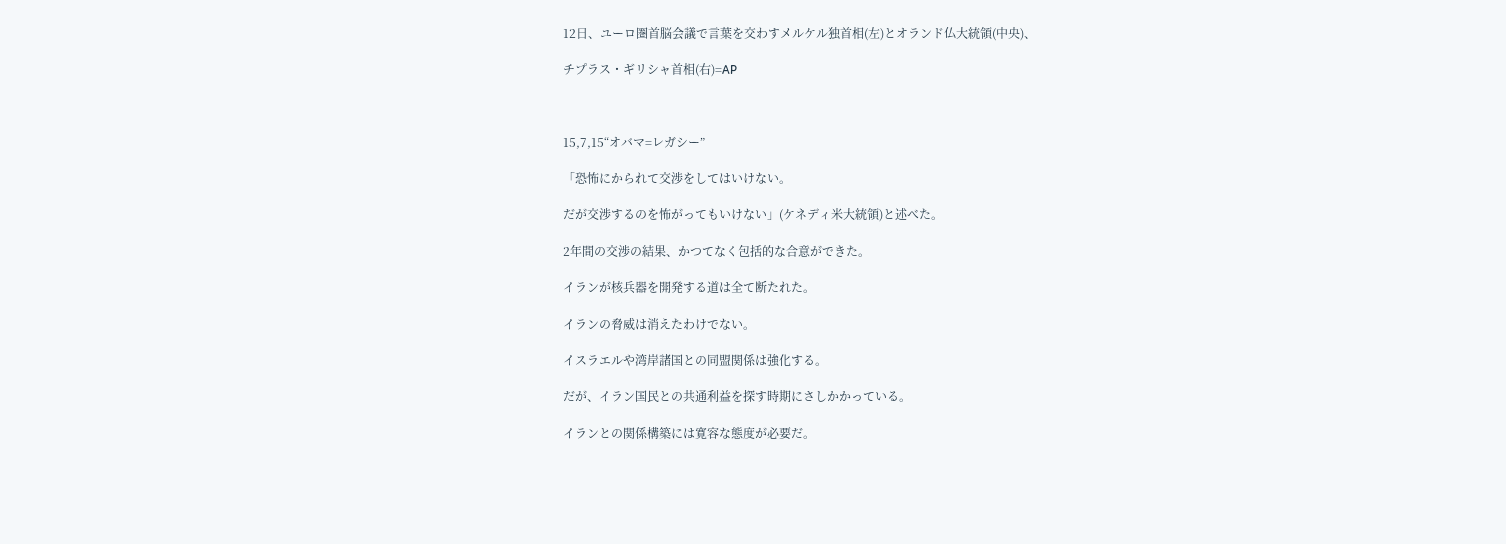12日、ユーロ圏首脳会議で言葉を交わすメルケル独首相(左)とオランド仏大統領(中央)、

チプラス・ギリシャ首相(右)=AP



15,7,15“オバマ=レガシー”

「恐怖にかられて交渉をしてはいけない。

だが交渉するのを怖がってもいけない」(ケネディ米大統領)と述べた。

2年間の交渉の結果、かつてなく包括的な合意ができた。

イランが核兵器を開発する道は全て断たれた。

イランの脅威は消えたわけでない。

イスラエルや湾岸諸国との同盟関係は強化する。

だが、イラン国民との共通利益を探す時期にさしかかっている。

イランとの関係構築には寛容な態度が必要だ。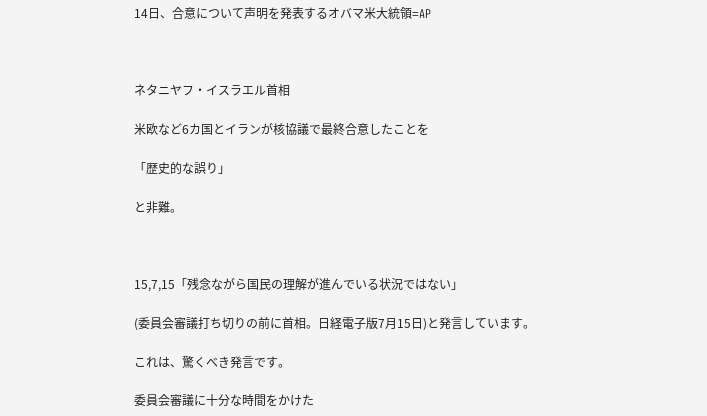14日、合意について声明を発表するオバマ米大統領=AP



ネタニヤフ・イスラエル首相

米欧など6カ国とイランが核協議で最終合意したことを

「歴史的な誤り」

と非難。



15,7,15「残念ながら国民の理解が進んでいる状況ではない」

(委員会審議打ち切りの前に首相。日経電子版7月15日)と発言しています。

これは、驚くべき発言です。

委員会審議に十分な時間をかけた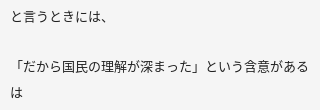と言うときには、

「だから国民の理解が深まった」という含意があるは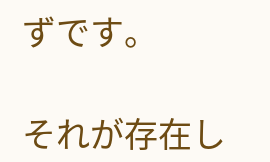ずです。

それが存在し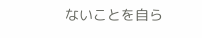ないことを自ら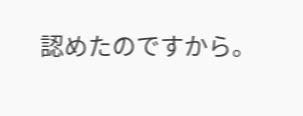認めたのですから。